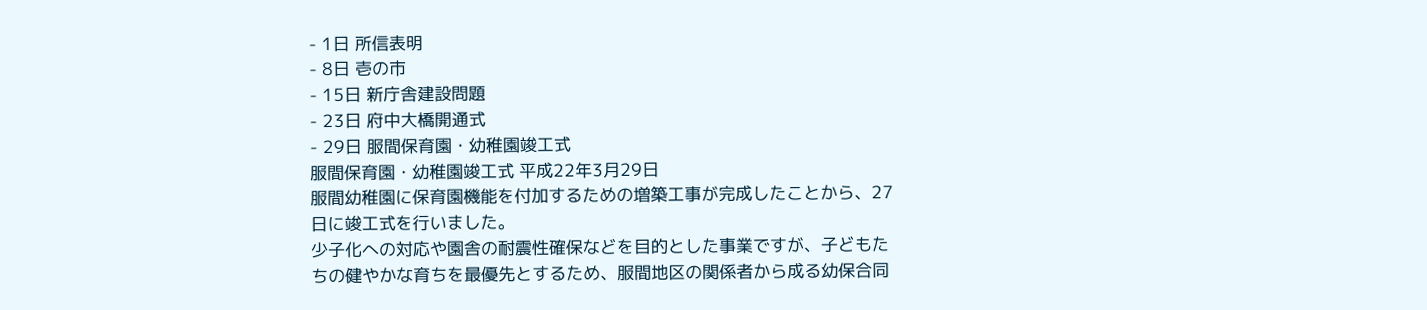- 1日 所信表明
- 8日 壱の市
- 15日 新庁舎建設問題
- 23日 府中大橋開通式
- 29日 服間保育園・幼稚園竣工式
服間保育園・幼稚園竣工式 平成22年3月29日
服間幼稚園に保育園機能を付加するための増築工事が完成したことから、27日に竣工式を行いました。
少子化への対応や園舎の耐震性確保などを目的とした事業ですが、子どもたちの健やかな育ちを最優先とするため、服間地区の関係者から成る幼保合同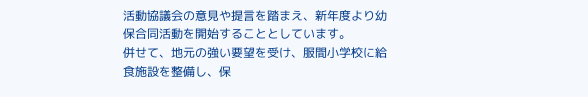活動協議会の意見や提言を踏まえ、新年度より幼保合同活動を開始することとしています。
併せて、地元の強い要望を受け、服間小学校に給食施設を整備し、保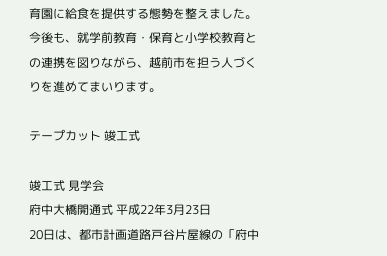育園に給食を提供する態勢を整えました。
今後も、就学前教育・保育と小学校教育との連携を図りながら、越前市を担う人づくりを進めてまいります。

テープカット 竣工式

竣工式 見学会
府中大橋開通式 平成22年3月23日
20日は、都市計画道路戸谷片屋線の「府中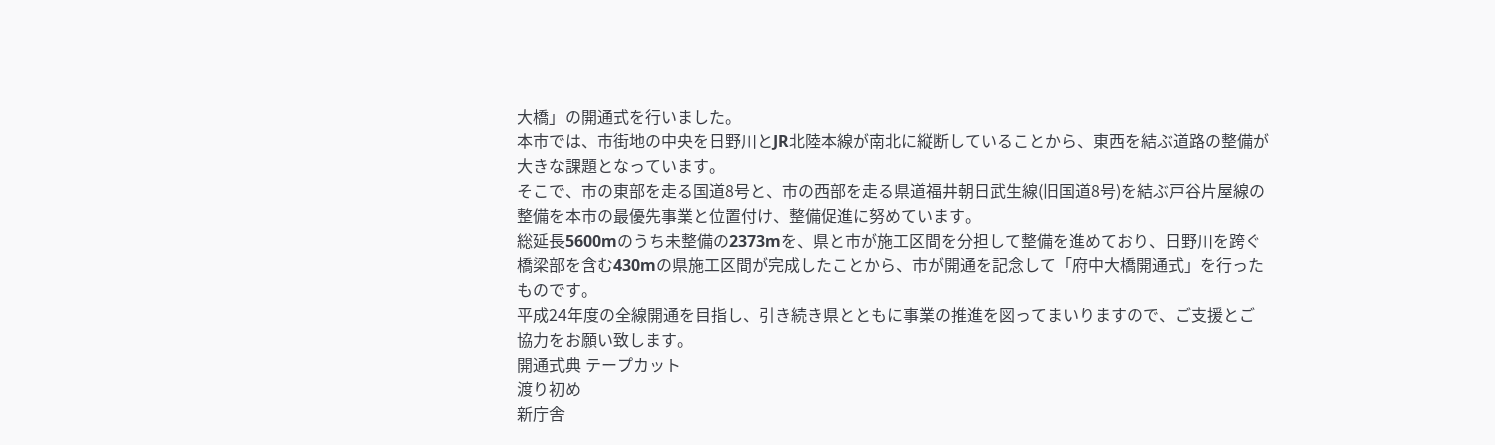大橋」の開通式を行いました。
本市では、市街地の中央を日野川とJR北陸本線が南北に縦断していることから、東西を結ぶ道路の整備が大きな課題となっています。
そこで、市の東部を走る国道8号と、市の西部を走る県道福井朝日武生線(旧国道8号)を結ぶ戸谷片屋線の整備を本市の最優先事業と位置付け、整備促進に努めています。
総延長5600mのうち未整備の2373mを、県と市が施工区間を分担して整備を進めており、日野川を跨ぐ橋梁部を含む430mの県施工区間が完成したことから、市が開通を記念して「府中大橋開通式」を行ったものです。
平成24年度の全線開通を目指し、引き続き県とともに事業の推進を図ってまいりますので、ご支援とご協力をお願い致します。
開通式典 テープカット
渡り初め
新庁舎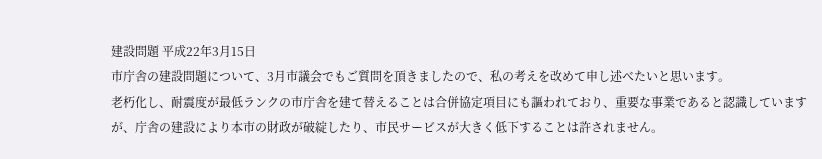建設問題 平成22年3月15日
市庁舎の建設問題について、3月市議会でもご質問を頂きましたので、私の考えを改めて申し述べたいと思います。
老朽化し、耐震度が最低ランクの市庁舎を建て替えることは合併協定項目にも謳われており、重要な事業であると認識していますが、庁舎の建設により本市の財政が破綻したり、市民サービスが大きく低下することは許されません。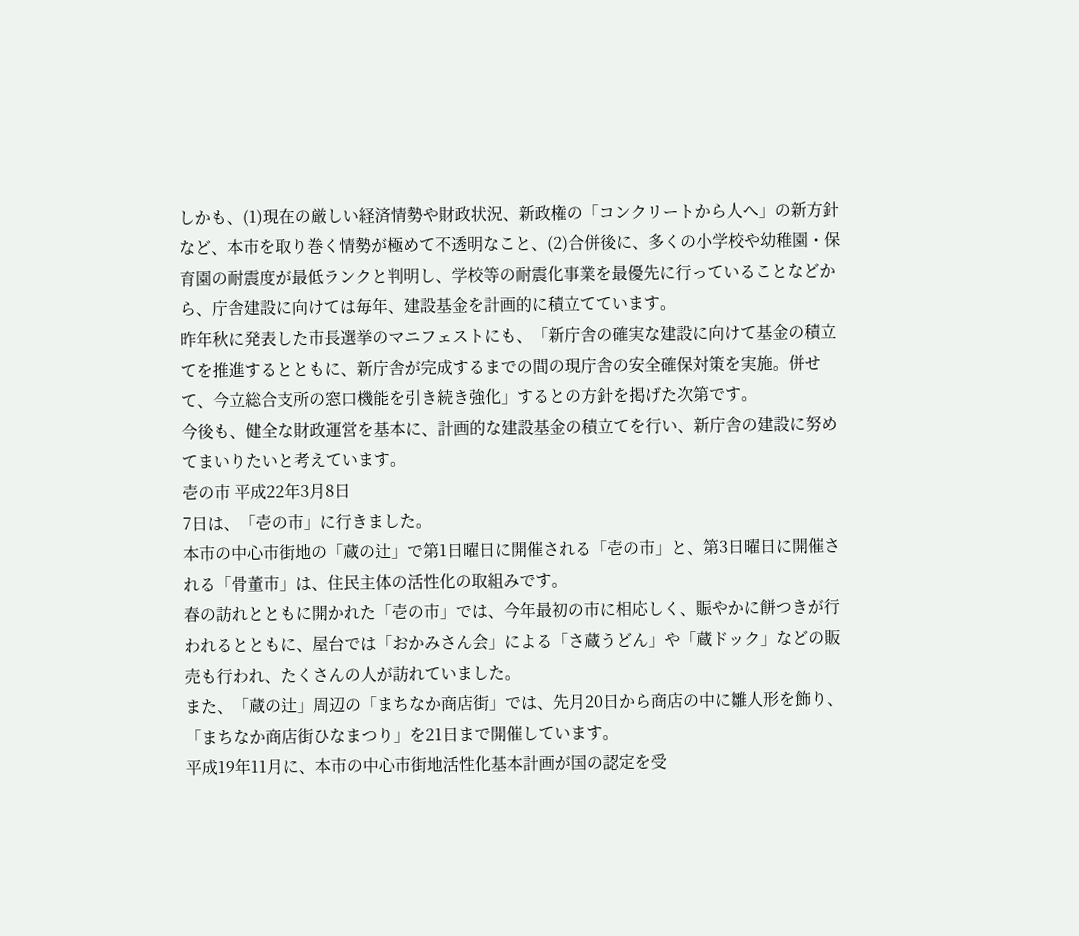しかも、(1)現在の厳しい経済情勢や財政状況、新政権の「コンクリートから人へ」の新方針など、本市を取り巻く情勢が極めて不透明なこと、(2)合併後に、多くの小学校や幼稚園・保育園の耐震度が最低ランクと判明し、学校等の耐震化事業を最優先に行っていることなどから、庁舎建設に向けては毎年、建設基金を計画的に積立てています。
昨年秋に発表した市長選挙のマニフェストにも、「新庁舎の確実な建設に向けて基金の積立てを推進するとともに、新庁舎が完成するまでの間の現庁舎の安全確保対策を実施。併せて、今立総合支所の窓口機能を引き続き強化」するとの方針を掲げた次第です。
今後も、健全な財政運営を基本に、計画的な建設基金の積立てを行い、新庁舎の建設に努めてまいりたいと考えています。
壱の市 平成22年3月8日
7日は、「壱の市」に行きました。
本市の中心市街地の「蔵の辻」で第1日曜日に開催される「壱の市」と、第3日曜日に開催される「骨董市」は、住民主体の活性化の取組みです。
春の訪れとともに開かれた「壱の市」では、今年最初の市に相応しく、賑やかに餅つきが行われるとともに、屋台では「おかみさん会」による「さ蔵うどん」や「蔵ドック」などの販売も行われ、たくさんの人が訪れていました。
また、「蔵の辻」周辺の「まちなか商店街」では、先月20日から商店の中に雛人形を飾り、「まちなか商店街ひなまつり」を21日まで開催しています。
平成19年11月に、本市の中心市街地活性化基本計画が国の認定を受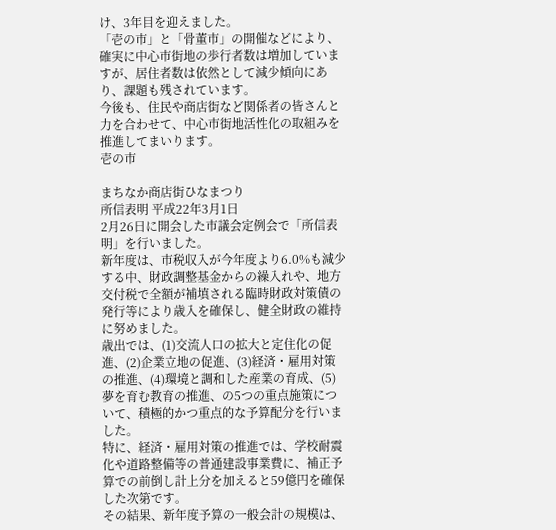け、3年目を迎えました。
「壱の市」と「骨董市」の開催などにより、確実に中心市街地の歩行者数は増加していますが、居住者数は依然として減少傾向にあり、課題も残されています。
今後も、住民や商店街など関係者の皆さんと力を合わせて、中心市街地活性化の取組みを推進してまいります。
壱の市

まちなか商店街ひなまつり
所信表明 平成22年3月1日
2月26日に開会した市議会定例会で「所信表明」を行いました。
新年度は、市税収入が今年度より6.0%も減少する中、財政調整基金からの繰入れや、地方交付税で全額が補填される臨時財政対策債の発行等により歳入を確保し、健全財政の維持に努めました。
歳出では、(1)交流人口の拡大と定住化の促進、(2)企業立地の促進、(3)経済・雇用対策の推進、(4)環境と調和した産業の育成、(5)夢を育む教育の推進、の5つの重点施策について、積極的かつ重点的な予算配分を行いました。
特に、経済・雇用対策の推進では、学校耐震化や道路整備等の普通建設事業費に、補正予算での前倒し計上分を加えると59億円を確保した次第です。
その結果、新年度予算の一般会計の規模は、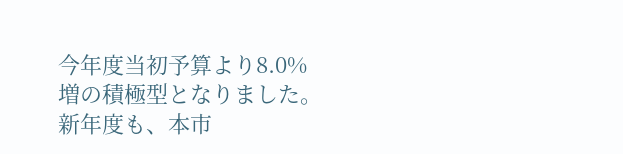今年度当初予算より8.0%増の積極型となりました。
新年度も、本市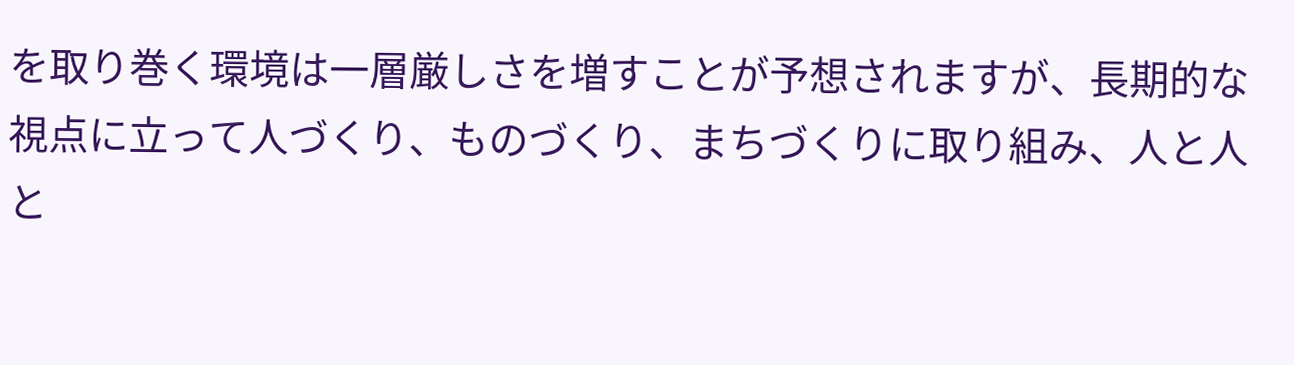を取り巻く環境は一層厳しさを増すことが予想されますが、長期的な視点に立って人づくり、ものづくり、まちづくりに取り組み、人と人と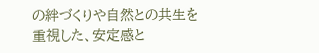の絆づくりや自然との共生を重視した、安定感と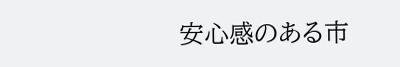安心感のある市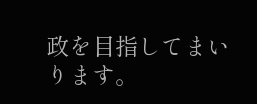政を目指してまいります。